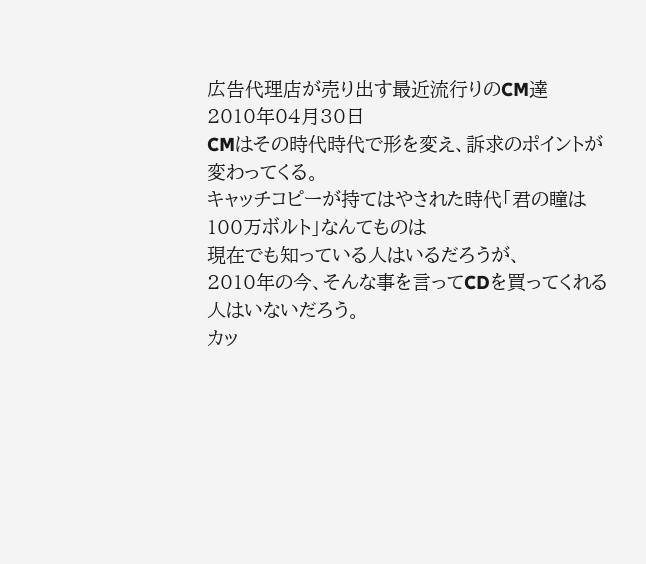広告代理店が売り出す最近流行りのCM達
2010年04月30日
CMはその時代時代で形を変え、訴求のポイントが変わってくる。
キャッチコピーが持てはやされた時代「君の瞳は100万ボルト」なんてものは
現在でも知っている人はいるだろうが、
2010年の今、そんな事を言ってCDを買ってくれる人はいないだろう。
カッ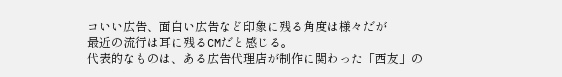コいい広告、面白い広告など印象に残る角度は様々だが
最近の流行は耳に残るCMだと感じる。
代表的なものは、ある広告代理店が制作に関わった「西友」の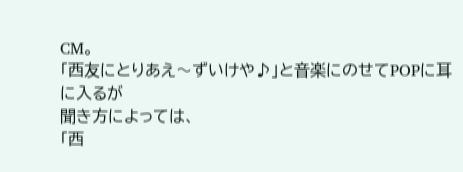CM。
「西友にとりあえ〜ずいけや♪」と音楽にのせてPOPに耳に入るが
聞き方によっては、
「西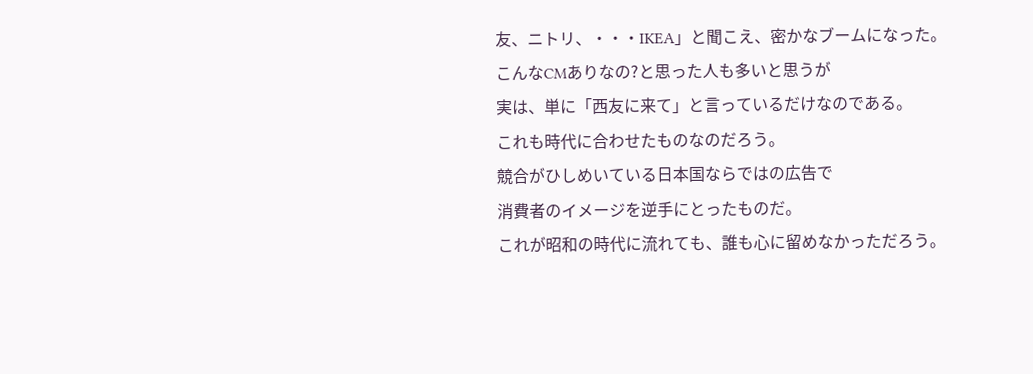友、ニトリ、・・・IKEA」と聞こえ、密かなブームになった。
こんなCMありなの?と思った人も多いと思うが
実は、単に「西友に来て」と言っているだけなのである。
これも時代に合わせたものなのだろう。
競合がひしめいている日本国ならではの広告で
消費者のイメージを逆手にとったものだ。
これが昭和の時代に流れても、誰も心に留めなかっただろう。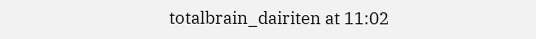totalbrain_dairiten at 11:02